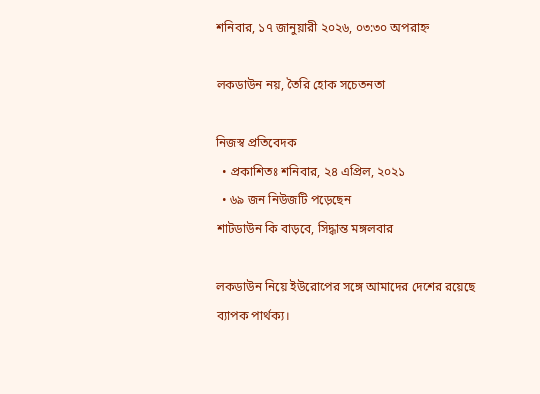শনিবার, ১৭ জানুয়ারী ২০২৬, ০৩:৩০ অপরাহ্ন

লকডাউন নয়, তৈরি হোক সচেতনতা

নিজস্ব প্রতিবেদক
  • প্রকাশিতঃ শনিবার, ২৪ এপ্রিল, ২০২১
  • ৬৯ জন নিউজটি পড়েছেন
শাটডাউন কি বাড়বে, সিদ্ধান্ত মঙ্গলবার

লকডাউন নিয়ে ইউরোপের সঙ্গে আমাদের দেশের রয়েছে ব্যাপক পার্থক্য।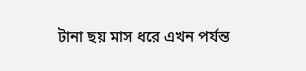টানা ছয় মাস ধরে এখন পর্যন্ত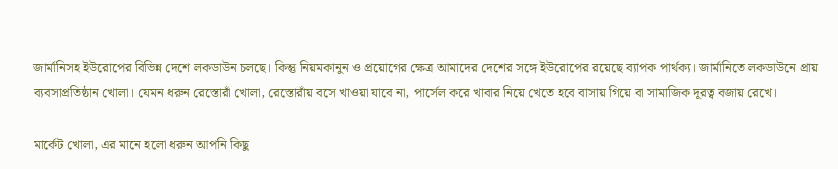জার্মানিসহ ইউরোপের বিভিন্ন দেশে লকডাউন চলছে। কিন্তু নিয়মকানুন ও প্রয়োগের ক্ষেত্র আমাদের দেশের সঙ্গে ইউরোপের রয়েছে ব্যাপক পার্থক্য। জার্মানিতে লকডাউনে প্রায় ব্যবসাপ্রতিষ্ঠান খোলা। যেমন ধরুন রেস্তোরাঁ খোলা, রেস্তোরাঁয় বসে খাওয়া যাবে না, পার্সেল করে খাবার নিয়ে খেতে হবে বাসায় গিয়ে বা সামাজিক দূরত্ব বজায় রেখে।

মার্কেট খোলা, এর মানে হলো ধরুন আপনি কিছু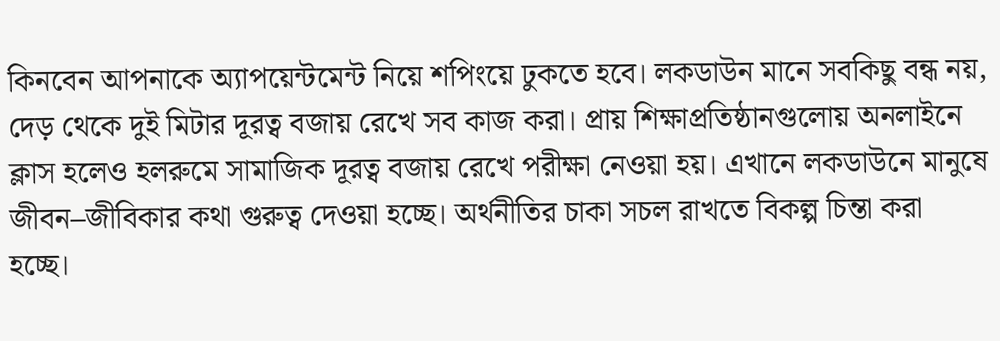কিনবেন আপনাকে অ্যাপয়েন্টমেন্ট নিয়ে শপিংয়ে ঢুকতে হবে। লকডাউন মানে সবকিছু বন্ধ নয়, দেড় থেকে দুই মিটার দূরত্ব বজায় রেখে সব কাজ করা। প্রায় শিক্ষাপ্রতিষ্ঠানগুলোয় অনলাইনে ক্লাস হলেও হলরুমে সামাজিক দূরত্ব বজায় রেখে পরীক্ষা নেওয়া হয়। এখানে লকডাউনে মানুষে জীবন–জীবিকার কথা গুরুত্ব দেওয়া হচ্ছে। অর্থনীতির চাকা সচল রাখতে বিকল্প চিন্তা করা হচ্ছে।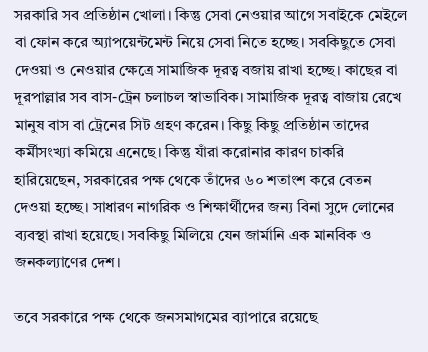সরকারি সব প্রতিষ্ঠান খোলা। কিন্তু সেবা নেওয়ার আগে সবাইকে মেইলে বা ফোন করে অ্যাপয়েন্টমেন্ট নিয়ে সেবা নিতে হচ্ছে। সবকিছুতে সেবা দেওয়া ও নেওয়ার ক্ষেত্রে সামাজিক দূরত্ব বজায় রাখা হচ্ছে। কাছের বা দূরপাল্লার সব বাস-ট্রেন চলাচল স্বাভাবিক। সামাজিক দূরত্ব বাজায় রেখে মানুষ বাস বা ট্রেনের সিট গ্রহণ করেন। কিছু কিছু প্রতিষ্ঠান তাদের কর্মীসংখ্যা কমিয়ে এনেছে। কিন্তু যাঁরা করোনার কারণ চাকরি হারিয়েছেন, সরকারের পক্ষ থেকে তাঁদের ৬০ শতাংশ করে বেতন দেওয়া হচ্ছে। সাধারণ নাগরিক ও শিক্ষার্থীদের জন্য বিনা সুদে লোনের ব্যবস্থা রাখা হয়েছে। সবকিছু মিলিয়ে যেন জার্মানি এক মানবিক ও জনকল্যাণের দেশ।

তবে সরকারে পক্ষ থেকে জনসমাগমের ব্যাপারে রয়েছে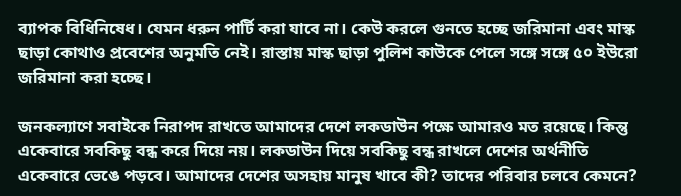ব্যাপক বিধিনিষেধ। যেমন ধরুন পার্টি করা যাবে না। কেউ করলে গুনতে হচ্ছে জরিমানা এবং মাস্ক ছাড়া কোথাও প্রবেশের অনুমতি নেই। রাস্তায় মাস্ক ছাড়া পুলিশ কাউকে পেলে সঙ্গে সঙ্গে ৫০ ইউরো জরিমানা করা হচ্ছে।

জনকল্যাণে সবাইকে নিরাপদ রাখতে আমাদের দেশে লকডাউন পক্ষে আমারও মত রয়েছে। কিন্তু একেবারে সবকিছু বন্ধ করে দিয়ে নয়। লকডাউন দিয়ে সবকিছু বন্ধ রাখলে দেশের অর্থনীতি একেবারে ভেঙে পড়বে। আমাদের দেশের অসহায় মানুষ খাবে কী? তাদের পরিবার চলবে কেমনে?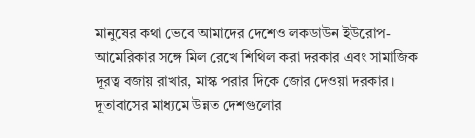মানুষের কথা ভেবে আমাদের দেশেও লকডাউন ইউরোপ-আমেরিকার সঙ্গে মিল রেখে শিথিল করা দরকার এবং সামাজিক দূরত্ব বজায় রাখার, মাস্ক পরার দিকে জোর দেওয়া দরকার। দূতাবাসের মাধ্যমে উন্নত দেশগুলোর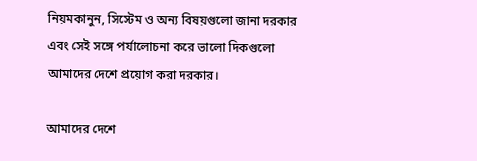নিয়মকানুন, সিস্টেম ও অন্য বিষয়গুলো জানা দরকার এবং সেই সঙ্গে পর্যালোচনা করে ভালো দিকগুলো আমাদের দেশে প্রয়োগ করা দরকার।

আমাদের দেশে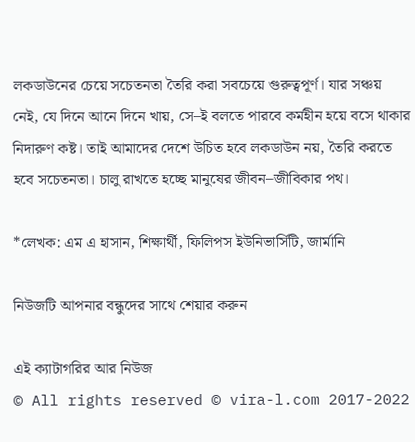লকডাউনের চেয়ে সচেতনতা তৈরি করা সবচেয়ে গুরুত্বপূর্ণ। যার সঞ্চয় নেই, যে দিনে আনে দিনে খায়, সে–ই বলতে পারবে কর্মহীন হয়ে বসে থাকার নিদারুণ কষ্ট। তাই আমাদের দেশে উচিত হবে লকডাউন নয়, তৈরি করতে হবে সচেতনতা। চালু রাখতে হচ্ছে মানুষের জীবন–জীবিকার পথ।

*লেখক: এম এ হাসান, শিক্ষার্থী, ফিলিপস ইউনিভার্সিটি, জার্মানি

নিউজটি আপনার বন্ধুদের সাথে শেয়ার করুন

এই ক্যাটাগরির আর নিউজ
© All rights reserved © vira-l.com 2017-2022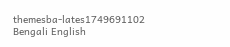themesba-lates1749691102
Bengali English